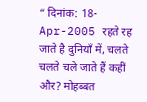“ दिनांक: 18-Apr-2005 रहते रह जाते है दुनियाँ में, चलते चलते चले जाते हैं कहीं और? मोहब्बत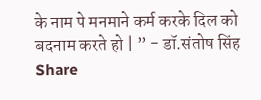के नाम पे मनमाने कर्म करके दिल को बदनाम करते हो | ” - डॉ.संतोष सिंह Share